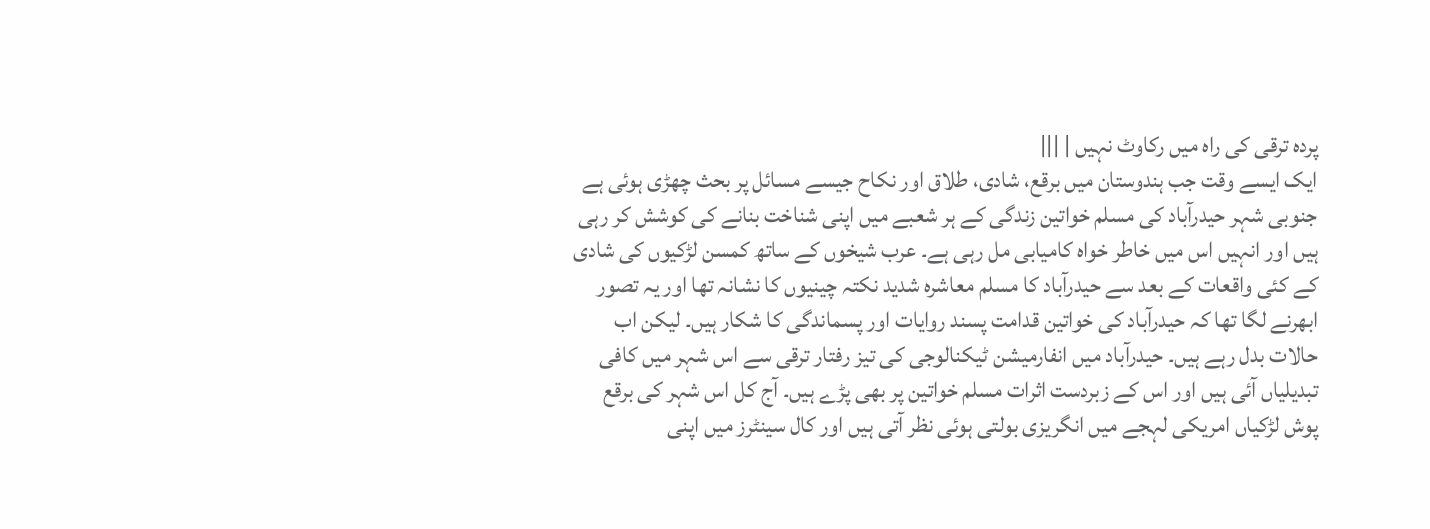پردہ ترقی کی راہ میں رکاوٹ نہیں | |||
ایک ایسے وقت جب ہندوستان میں برقع، شادی، طلاق اور نکاح جیسے مسائل پر بحث چھڑی ہوئی ہے جنوبی شہر حیدرآباد کی مسلم خواتین زندگی کے ہر شعبے میں اپنی شناخت بنانے کی کوشش کر رہی ہیں اور انہیں اس میں خاطر خواہ کامیابی مل رہی ہے۔ عرب شیخوں کے ساتھ کمسن لڑکیوں کی شادی کے کئی واقعات کے بعد سے حیدرآباد کا مسلم معاشرہ شدید نکتہ چینیوں کا نشانہ تھا اور یہ تصور ابھرنے لگا تھا کہ حیدرآباد کی خواتین قدامت پسند روایات اور پسماندگی کا شکار ہیں۔ لیکن اب حالات بدل رہے ہیں۔ حیدرآباد میں انفارمیشن ٹیکنالوجی کی تیز رفتار ترقی سے اس شہر میں کافی تبدیلیاں آئی ہیں اور اس کے زبردست اثرات مسلم خواتین پر بھی پڑے ہیں۔ آج کل اس شہر کی برقع پوش لڑکیاں امریکی لہجے میں انگریزی بولتی ہوئی نظر آتی ہیں اور کال سینٹرز میں اپنی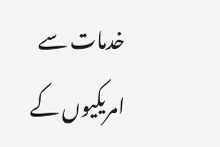خدمات سے امریکیوں کے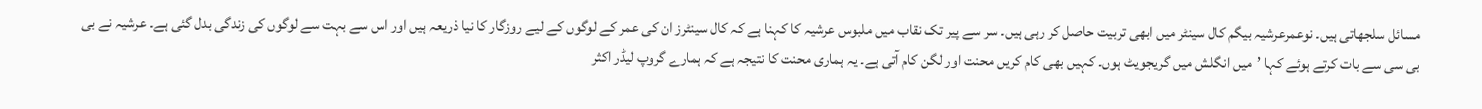مسائل سلجھاتی ہیں۔ نوعمرعرشیہ بیگم کال سینٹر میں ابھی تربیت حاصل کر رہی ہیں۔ سر سے پیر تک نقاب میں ملبوس عرشیہ کا کہنا ہے کہ کال سینٹرز ان کی عمر کے لوگوں کے لیے روزگار کا نیا ذریعہ ہیں اور اس سے بہت سے لوگوں کی زندگی بدل گئی ہے۔ عرشیہ نے بی بی سی سے بات کرتے ہوئے کہا ’میں انگلش میں گریجویٹ ہوں۔ کہیں بھی کام کریں محنت اور لگن کام آتی ہے۔ یہ ہماری محنت کا نتیجہ ہے کہ ہمارے گروپ لیڈر اکثر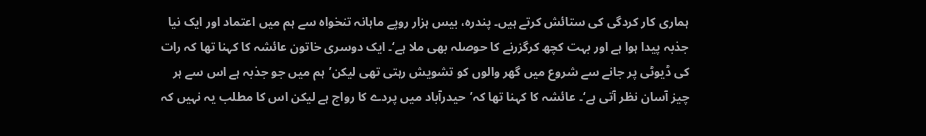ہماری کار کردگی کی ستائش کرتے ہیں۔ پندرہ، بیس ہزار روپے ماہانہ تنخواہ سے ہم میں اعتماد اور ایک نیا جذبہ پیدا ہوا ہے اور بہت کچھ کرگزرنے کا حوصلہ بھی ملا ہے‘۔ ایک دوسری خاتون عائشہ کا کہنا تھا کہ رات کی ڈیوٹی پر جانے سے شروع میں گھر والوں کو تشویش رہتی تھی لیکن’ہم میں جو جذبہ ہے اس سے ہر چیز آسان نظر آتی ہے‘۔ عائشہ کا کہنا تھا کہ’حیدرآباد میں پردے کا رواج ہے لیکن اس کا مطلب یہ نہیں کہ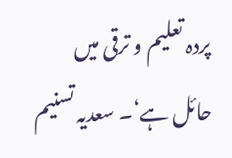پردہ تعلیم و ترقی میں حائل ہے‘۔ سعدیہ تسنیم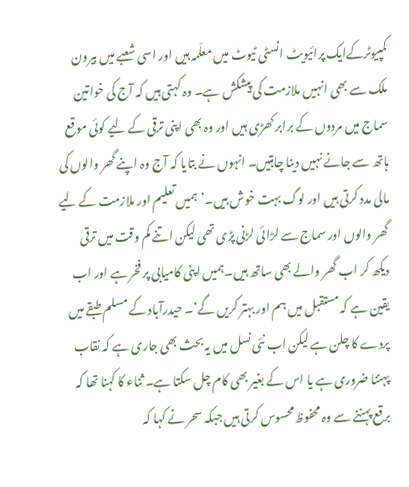کمپیوٹرکےایک پرائیویٹ انسٹی ٹیوٹ میں معلّمہ ہیں اور اسی شعبے میں بیرون ملک سے بھی انہیں ملازمت کی پیشکش ہے۔ وہ کہتی ہیں کہ آج کی خواتین سماج میں مردوں کے برابر کھڑی ہیں اور وہ بھی اپنی ترقی کے لیے کوئی موقع ہاتھ سے جانے نہیں دینا چاہتیں۔ انہوں نے بتایا کہ آج وہ اپنے گھر والوں کی مالی مدد کرتی ہیں اور لوگ بہت خوش ہیں۔’ہمیں تعلیم اور ملازمت کے لیے گھر والوں اور سماج سے لڑائی لڑنی پڑی تھی لیکن اتنے کم وقت میں ترقی دیکھ کر اب گھر والے بھی ساتھ ہیں۔ہمیں اپنی کامیابی پر فخر ہے اور اب یقین ہے کہ مستقبل میں ہم اور بہتر کریں گے‘۔ حیدرآباد کے مسلم طبقے میں پردے کا چلن ہے لیکن اب نئی نسل میں یہ بحث بھی جاری ہے کہ نقاب پہننا ضروری ہے یا اس کے بغیر بھی کام چل سکتا ہے۔ ثناء کا کہنا تھا کہ برقع پہننے سے وہ محفوظ محسوس کرتی ہیں جبکہ سحر نے کہا کہ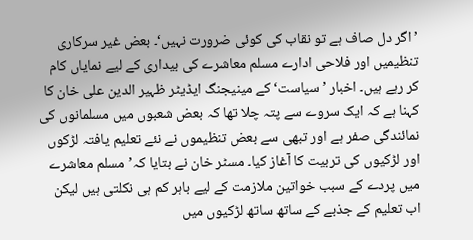’اگر دل صاف ہے تو نقاب کی کوئی ضرورت نہیں‘۔ بعض غیر سرکاری تنظیمیں اور فلاحی ادارے مسلم معاشرے کی بیداری کے لیے نمایاں کام کر رہے ہیں۔ اخبار ’سیاست‘ کے مینیجنگ ایڈیٹر ظہیر الدین علی خان کا کہنا ہے کہ ایک سروے سے پتہ چلا تھا کہ بعض شعبوں میں مسلمانوں کی نمائندگی صفر ہے اور تبھی سے بعض تنظیموں نے نئے تعلیم یافتہ لڑکوں اور لڑکیوں کی تربیت کا آغاز کیا۔ مسٹر خان نے بتایا کہ’مسلم معاشرے میں پردے کے سبب خواتین ملازمت کے لیے باہر کم ہی نکلتی ہیں لیکن اب تعلیم کے جذبے کے ساتھ ساتھ لڑکیوں میں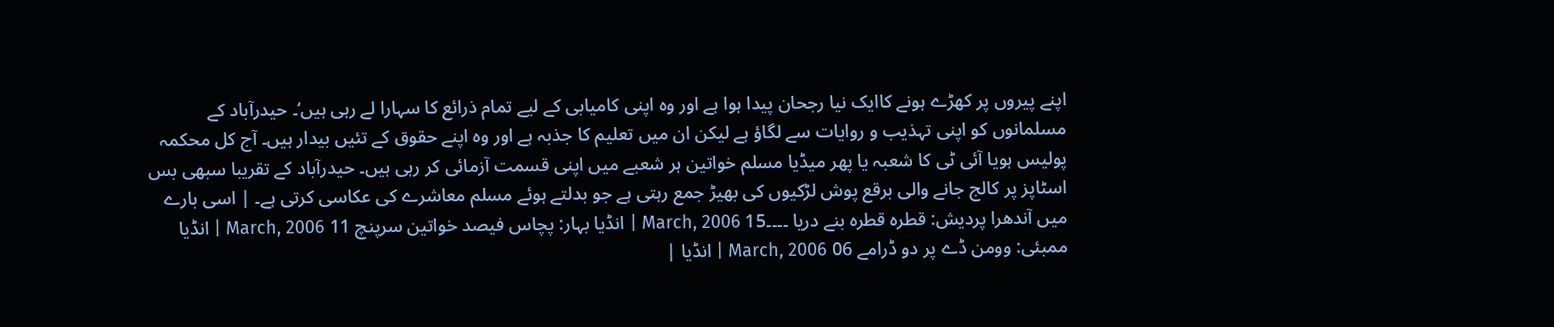اپنے پیروں پر کھڑے ہونے کاایک نیا رجحان پیدا ہوا ہے اور وہ اپنی کامیابی کے لیے تمام ذرائع کا سہارا لے رہی ہیں‘۔ حیدرآباد کے مسلمانوں کو اپنی تہذیب و روایات سے لگاؤ ہے لیکن ان میں تعلیم کا جذبہ ہے اور وہ اپنے حقوق کے تئیں بیدار ہیں۔ آج کل محکمہ پولیس ہویا آئی ٹی کا شعبہ یا پھر میڈیا مسلم خواتین ہر شعبے میں اپنی قسمت آزمائی کر رہی ہیں۔ حیدرآباد کے تقریبا سبھی بس اسٹاپز پر کالج جانے والی برقع پوش لڑکیوں کی بھیڑ جمع رہتی ہے جو بدلتے ہوئے مسلم معاشرے کی عکاسی کرتی ہے۔ | اسی بارے میں آندھرا پردیش: قطرہ قطرہ بنے دریا ۔۔۔۔15 March, 2006 | انڈیا بہار: پچاس فیصد خواتین سرپنچ 11 March, 2006 | انڈیا ممبئی: وومن ڈے پر دو ڈرامے 06 March, 2006 | انڈیا |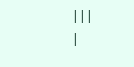|||
|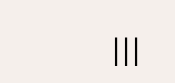|||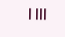| |||